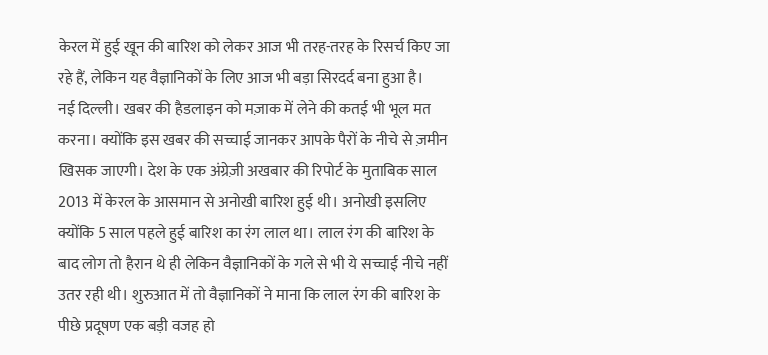केरल में हुई खून की बारिश को लेकर आज भी तरह-तरह के रिसर्च किए जा रहे हैं, लेकिन यह वैज्ञानिकों के लिए आज भी बड़ा सिरदर्द बना हुआ है।
नई दिल्ली। खबर की हैडलाइन को मज़ाक में लेने की कतई भी भूल मत करना। क्योंकि इस खबर की सच्चाई जानकर आपके पैरों के नीचे से ज़मीन खिसक जाएगी। देश के एक अंग्रेज़ी अखबार की रिपोर्ट के मुताबिक साल 2013 में केरल के आसमान से अनोखी बारिश हुई थी। अनोखी इसलिए क्योंकि 5 साल पहले हुई बारिश का रंग लाल था। लाल रंग की बारिश के बाद लोग तो हैरान थे ही लेकिन वैज्ञानिकों के गले से भी ये सच्चाई नीचे नहीं उतर रही थी। शुरुआत में तो वैज्ञानिकों ने माना कि लाल रंग की बारिश के पीछे प्रदूषण एक बड़ी वजह हो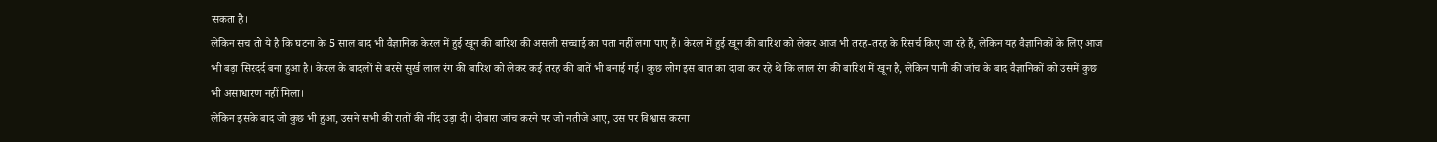सकता है।
लेकिन सच तो ये है कि घटना के 5 साल बाद भी वैज्ञानिक केरल में हुई खून की बारिश की असली सच्चाई का पता नहीं लगा पाए हैं। केरल में हुई खून की बारिश को लेकर आज भी तरह-तरह के रिसर्च किए जा रहे हैं, लेकिन यह वैज्ञानिकों के लिए आज भी बड़ा सिरदर्द बना हुआ है। केरल के बादलों से बरसे सुर्ख लाल रंग की बारिश को लेकर कई तरह की बातें भी बनाई गई। कुछ लोग इस बात का दावा कर रहे थे कि लाल रंग की बारिश में खून है, लेकिन पानी की जांच के बाद वैज्ञानिकों को उसमें कुछ भी असाधारण नहीं मिला।
लेकिन इसके बाद जो कुछ भी हुआ, उसने सभी की रातों की नींद उड़ा दी। दोबारा जांच करने पर जो नतीजे आए, उस पर विश्वास करना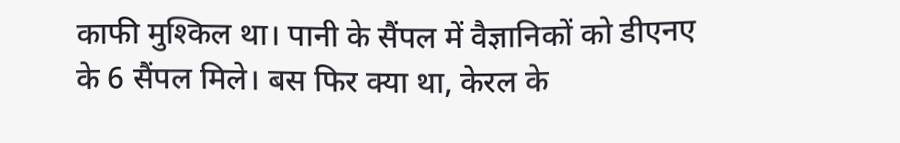काफी मुश्किल था। पानी के सैंपल में वैज्ञानिकों को डीएनए के 6 सैंपल मिले। बस फिर क्या था, केरल के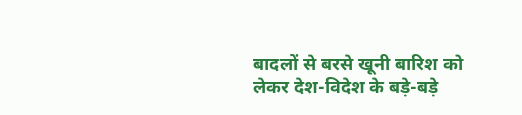बादलों से बरसे खूनी बारिश को लेकर देश-विदेश के बड़े-बड़े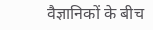वैज्ञानिकों के बीच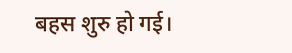बहस शुरु हो गई।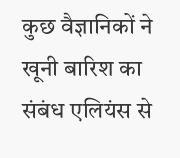कुछ वैज्ञानिकों ने खूनी बारिश का संबंध एलियंस से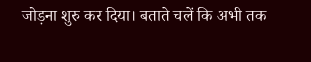जोड़ना शुरु कर दिया। बताते चलें कि अभी तक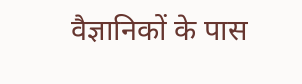वैज्ञानिकों के पास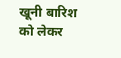खूनी बारिश को लेकर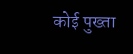कोई पुख्ता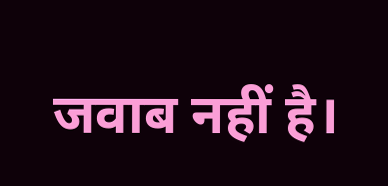जवाब नहीं है।